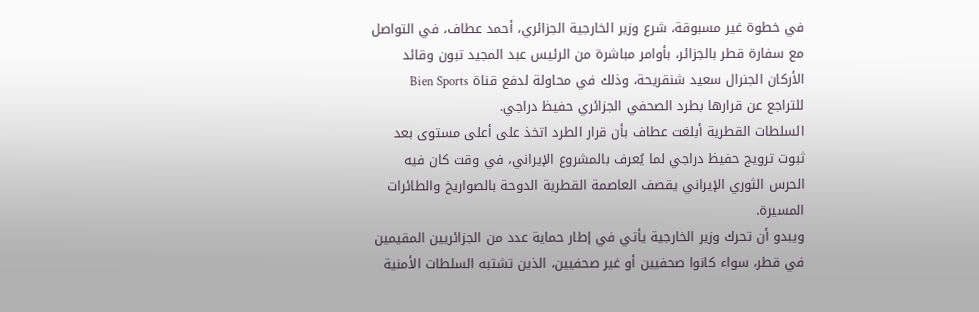في خطوة غير مسبوقة، شرع وزير الخارجية الجزائري، أحمد عطاف، في التواصل مع سفارة قطر بالجزائر، بأوامر مباشرة من الرئيس عبد المجيد تبون وقائد الأركان الجنرال سعيد شنقريحة، وذلك في محاولة لدفع قناة Bien Sports للتراجع عن قرارها بطرد الصحفي الجزائري حفيظ دراجي.
السلطات القطرية أبلغت عطاف بأن قرار الطرد اتخذ على أعلى مستوى بعد ثبوت ترويج حفيظ دراجي لما يُعرف بالمشروع الإيراني، في وقت كان فيه الحرس الثوري الإيراني يقصف العاصمة القطرية الدوحة بالصواريخ والطائرات المسيرة.
ويبدو أن تحرك وزير الخارجية يأتي في إطار حماية عدد من الجزائريين المقيمين في قطر، سواء كانوا صحفيين أو غير صحفيين، الذين تشتبه السلطات الأمنية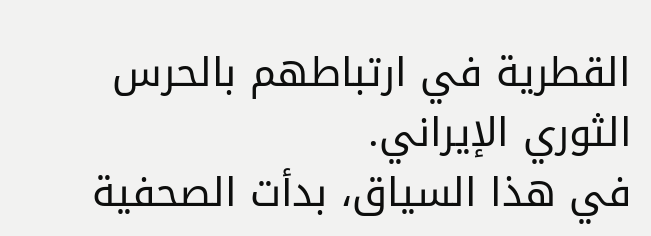القطرية في ارتباطهم بالحرس الثوري الإيراني.
في هذا السياق، بدأت الصحفية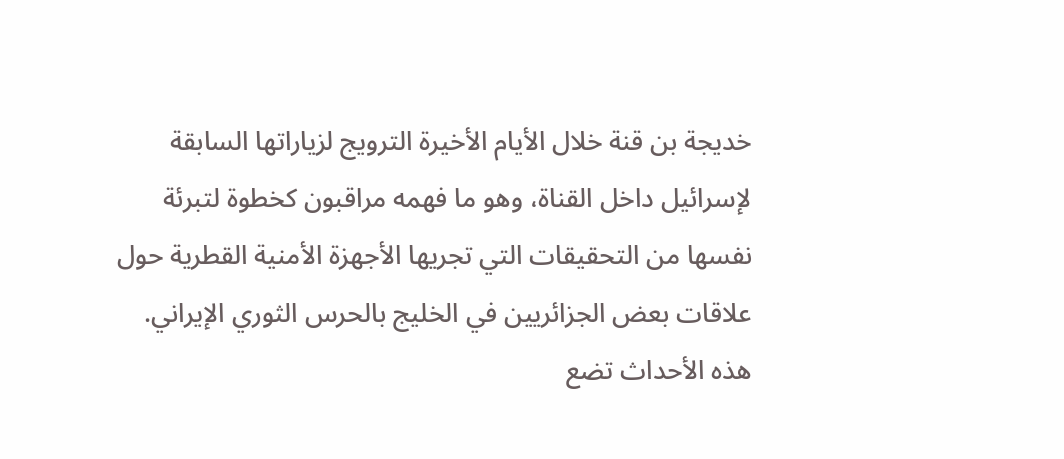خديجة بن قنة خلال الأيام الأخيرة الترويج لزياراتها السابقة لإسرائيل داخل القناة، وهو ما فهمه مراقبون كخطوة لتبرئة نفسها من التحقيقات التي تجريها الأجهزة الأمنية القطرية حول علاقات بعض الجزائريين في الخليج بالحرس الثوري الإيراني.
هذه الأحداث تضع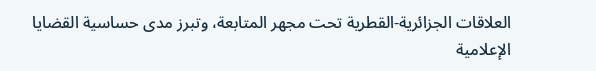العلاقات الجزائرية-القطرية تحت مجهر المتابعة، وتبرز مدى حساسية القضايا الإعلامية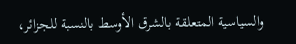والسياسية المتعلقة بالشرق الأوسط بالنسبة للجزائر،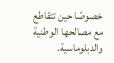خصوصًا حين تتقاطع مع مصالحها الوطنية والدبلوماسية.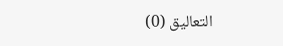التعاليق (0)